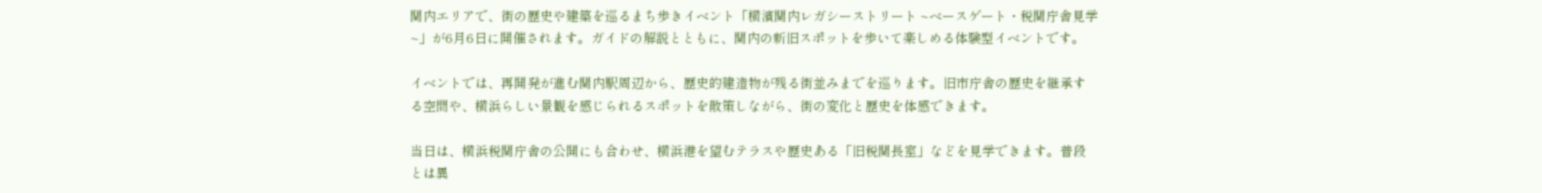関内エリアで、街の歴史や建築を巡るまち歩きイベント「横濱関内レガシーストリート ~ベースゲート・税関庁舎見学~」が6月6日に開催されます。ガイドの解説とともに、関内の新旧スポットを歩いて楽しめる体験型イベントです。

イベントでは、再開発が進む関内駅周辺から、歴史的建造物が残る街並みまでを巡ります。旧市庁舎の歴史を継承する空間や、横浜らしい景観を感じられるスポットを散策しながら、街の変化と歴史を体感できます。

当日は、横浜税関庁舎の公開にも合わせ、横浜港を望むテラスや歴史ある「旧税関長室」などを見学できます。普段とは異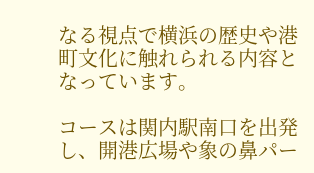なる視点で横浜の歴史や港町文化に触れられる内容となっています。

コースは関内駅南口を出発し、開港広場や象の鼻パー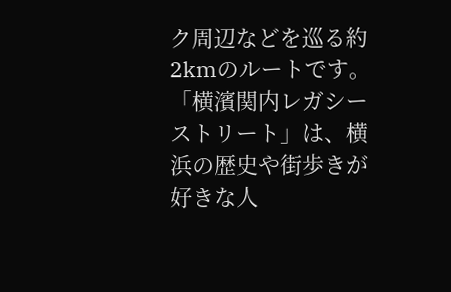ク周辺などを巡る約2kmのルートです。「横濱関内レガシーストリート」は、横浜の歴史や街歩きが好きな人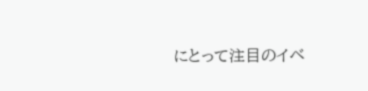にとって注目のイベ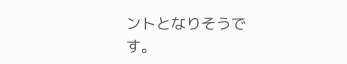ントとなりそうです。